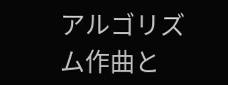アルゴリズム作曲と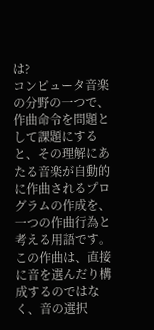は?
コンピュータ音楽の分野の一つで、作曲命令を問題として課題にすると、その理解にあたる音楽が自動的に作曲されるプログラムの作成を、一つの作曲行為と考える用語です。
この作曲は、直接に音を選んだり構成するのではなく、音の選択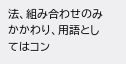法、組み合わせのみかかわり、用語としてはコン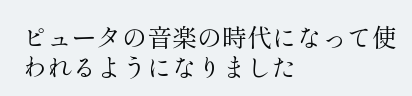ピュータの音楽の時代になって使われるようになりました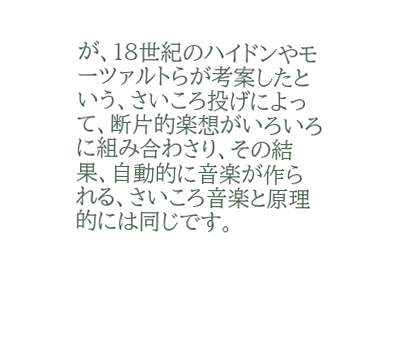が、18世紀のハイドンやモーツァルトらが考案したという、さいころ投げによって、断片的楽想がいろいろに組み合わさり、その結果、自動的に音楽が作られる、さいころ音楽と原理的には同じです。